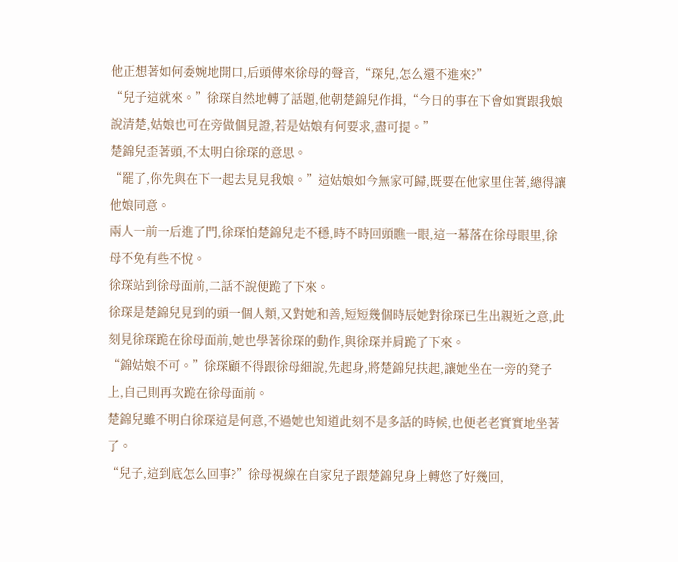他正想著如何委婉地開口,后頭傳來徐母的聲音,“琛兒,怎么還不進來?”
“兒子這就來。”徐琛自然地轉了話題,他朝楚錦兒作揖,“今日的事在下會如實跟我娘說清楚,姑娘也可在旁做個見證,若是姑娘有何要求,盡可提。”
楚錦兒歪著頭,不太明白徐琛的意思。
“罷了,你先與在下一起去見見我娘。”這姑娘如今無家可歸,既要在他家里住著,總得讓他娘同意。
兩人一前一后進了門,徐琛怕楚錦兒走不穩,時不時回頭瞧一眼,這一幕落在徐母眼里,徐母不免有些不悅。
徐琛站到徐母面前,二話不說便跪了下來。
徐琛是楚錦兒見到的頭一個人類,又對她和善,短短幾個時辰她對徐琛已生出親近之意,此刻見徐琛跪在徐母面前,她也學著徐琛的動作,與徐琛并肩跪了下來。
“錦姑娘不可。”徐琛顧不得跟徐母細說,先起身,將楚錦兒扶起,讓她坐在一旁的凳子上,自己則再次跪在徐母面前。
楚錦兒雖不明白徐琛這是何意,不過她也知道此刻不是多話的時候,也便老老實實地坐著了。
“兒子,這到底怎么回事?”徐母視線在自家兒子跟楚錦兒身上轉悠了好幾回,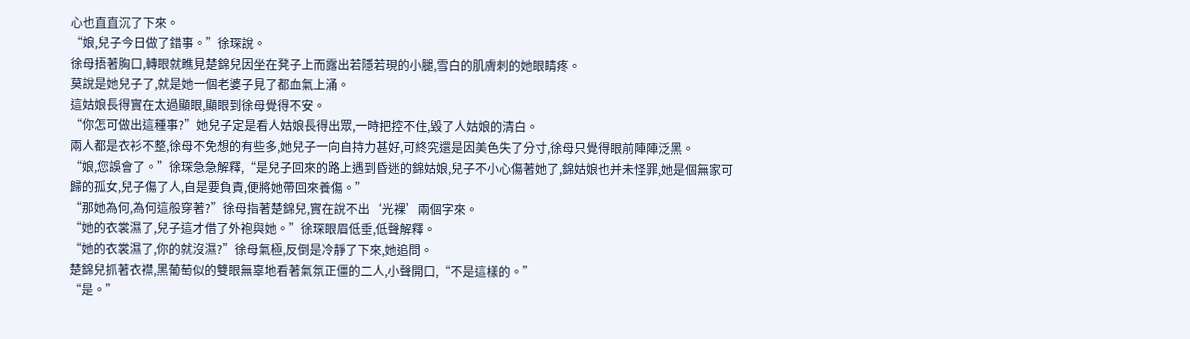心也直直沉了下來。
“娘,兒子今日做了錯事。”徐琛說。
徐母捂著胸口,轉眼就瞧見楚錦兒因坐在凳子上而露出若隱若現的小腿,雪白的肌膚刺的她眼睛疼。
莫說是她兒子了,就是她一個老婆子見了都血氣上涌。
這姑娘長得實在太過顯眼,顯眼到徐母覺得不安。
“你怎可做出這種事?”她兒子定是看人姑娘長得出眾,一時把控不住,毀了人姑娘的清白。
兩人都是衣衫不整,徐母不免想的有些多,她兒子一向自持力甚好,可終究還是因美色失了分寸,徐母只覺得眼前陣陣泛黑。
“娘,您誤會了。”徐琛急急解釋,“是兒子回來的路上遇到昏迷的錦姑娘,兒子不小心傷著她了,錦姑娘也并未怪罪,她是個無家可歸的孤女,兒子傷了人,自是要負責,便將她帶回來養傷。”
“那她為何,為何這般穿著?”徐母指著楚錦兒,實在說不出‘光裸’兩個字來。
“她的衣裳濕了,兒子這才借了外袍與她。”徐琛眼眉低垂,低聲解釋。
“她的衣裳濕了,你的就沒濕?”徐母氣極,反倒是冷靜了下來,她追問。
楚錦兒抓著衣襟,黑葡萄似的雙眼無辜地看著氣氛正僵的二人,小聲開口,“不是這樣的。”
“是。”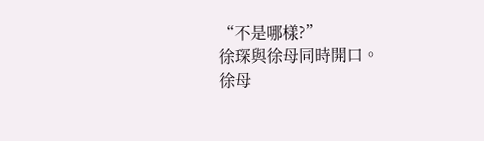“不是哪樣?”
徐琛與徐母同時開口。
徐母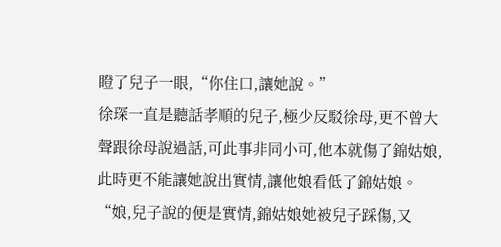瞪了兒子一眼,“你住口,讓她說。”
徐琛一直是聽話孝順的兒子,極少反駁徐母,更不曾大聲跟徐母說過話,可此事非同小可,他本就傷了錦姑娘,此時更不能讓她說出實情,讓他娘看低了錦姑娘。
“娘,兒子說的便是實情,錦姑娘她被兒子踩傷,又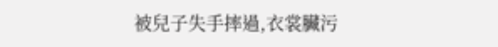被兒子失手摔過,衣裳臟污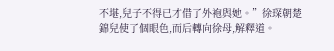不堪,兒子不得已才借了外袍與她。”徐琛朝楚錦兒使了個眼色,而后轉向徐母,解釋道。